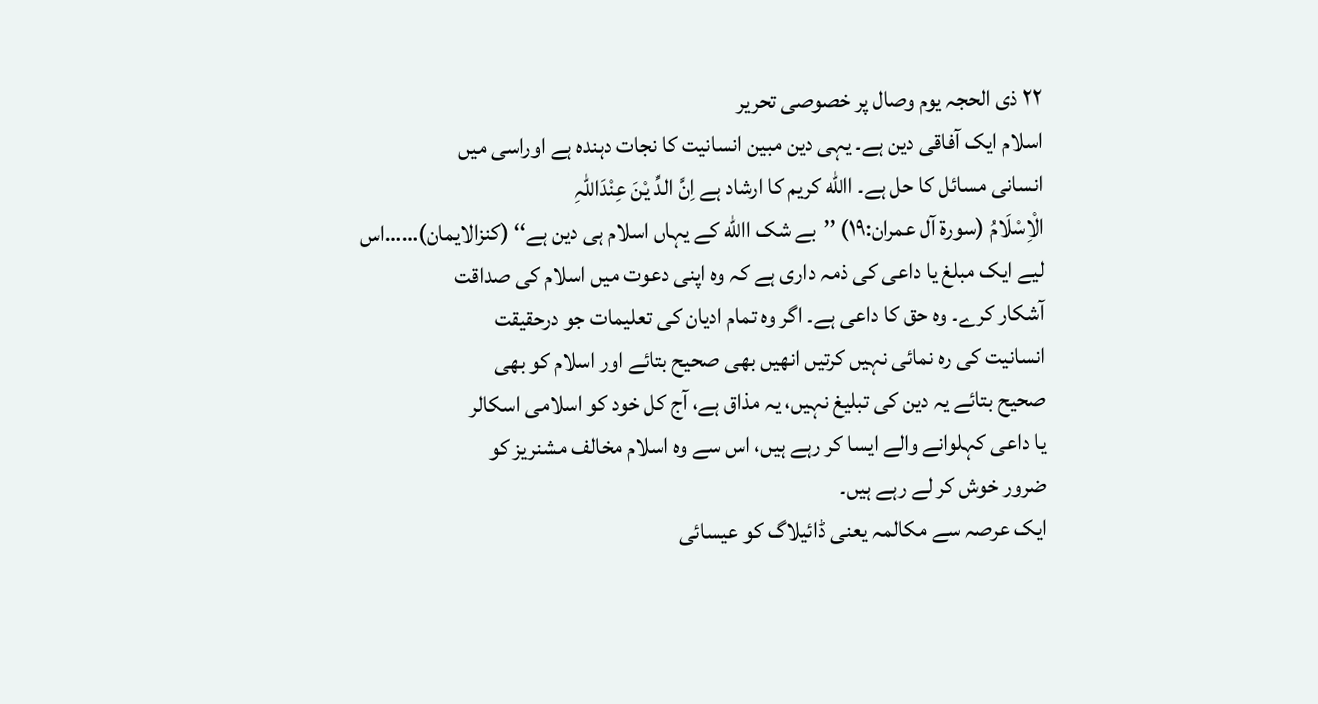۲۲ ذی الحجہ یوم وصال پر خصوصی تحریر
اسلام ایک آفاقی دین ہے۔ یہی دین مبین انسانیت کا نجات دہندہ ہے اوراسی میں
انسانی مسائل کا حل ہے۔ االله کریم کا ارشاد ہے اِنَّ الدِّ یْنَ عِنْدَاللّٰہِ
الْاِسْلَامُ (سورۃ آل عمران:۱۹) ’’بے شک االله کے یہاں اسلام ہی دین ہے‘‘ (کنزالایمان)……اس
لیے ایک مبلغ یا داعی کی ذمہ داری ہے کہ وہ اپنی دعوت میں اسلام کی صداقت
آشکار کرے۔ وہ حق کا داعی ہے۔ اگر وہ تمام ادیان کی تعلیمات جو درحقیقت
انسانیت کی رہ نمائی نہیں کرتیں انھیں بھی صحیح بتائے اور اسلام کو بھی
صحیح بتائے یہ دین کی تبلیغ نہیں، یہ مذاق ہے، آج کل خود کو اسلامی اسکالر
یا داعی کہلوانے والے ایسا کر رہے ہیں، اس سے وہ اسلام مخالف مشنریز کو
ضرور خوش کر لے رہے ہیں۔
ایک عرصہ سے مکالمہ یعنی ڈائیلاگ کو عیسائی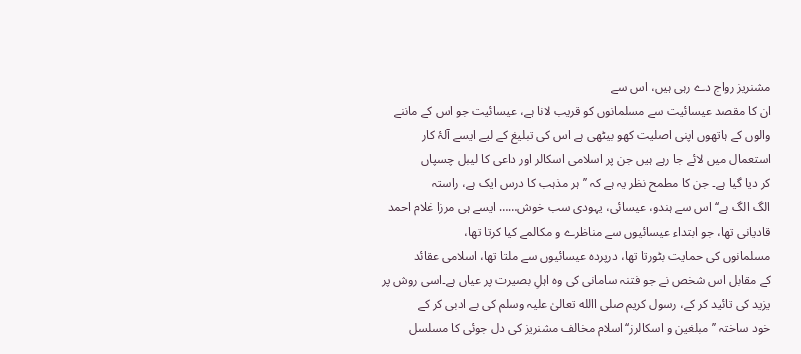مشنریز رواج دے رہی ہیں، اس سے
ان کا مقصد عیسائیت سے مسلمانوں کو قریب لانا ہے، عیسائیت جو اس کے ماننے
والوں کے ہاتھوں اپنی اصلیت کھو بیٹھی ہے اس کی تبلیغ کے لیے ایسے آلۂ کار
استعمال میں لائے جا رہے ہیں جن پر اسلامی اسکالر اور داعی کا لیبل چسپاں
کر دیا گیا ہے۔ جن کا مطمح نظر یہ ہے کہ ’’ہر مذہب کا درس ایک ہے، راستہ
الگ الگ ہے‘‘ اس سے ہندو، عیسائی، یہودی سب خوش…… ایسے ہی مرزا غلام احمد
قادیانی تھا، جو ابتداء عیسائیوں سے مناظرے و مکالمے کیا کرتا تھا،
مسلمانوں کی حمایت بٹورتا تھا، درپردہ عیسائیوں سے ملتا تھا، اسلامی عقائد
کے مقابل اس شخص نے جو فتنہ سامانی کی وہ اہلِ بصیرت پر عیاں ہے۔اسی روش پر
یزید کی تائید کر کے، رسول کریم صلی االله تعالیٰ علیہ وسلم کی بے ادبی کر کے
خود ساختہ ’’مبلغین و اسکالرز‘‘اسلام مخالف مشنریز کی دل جوئی کا مسلسل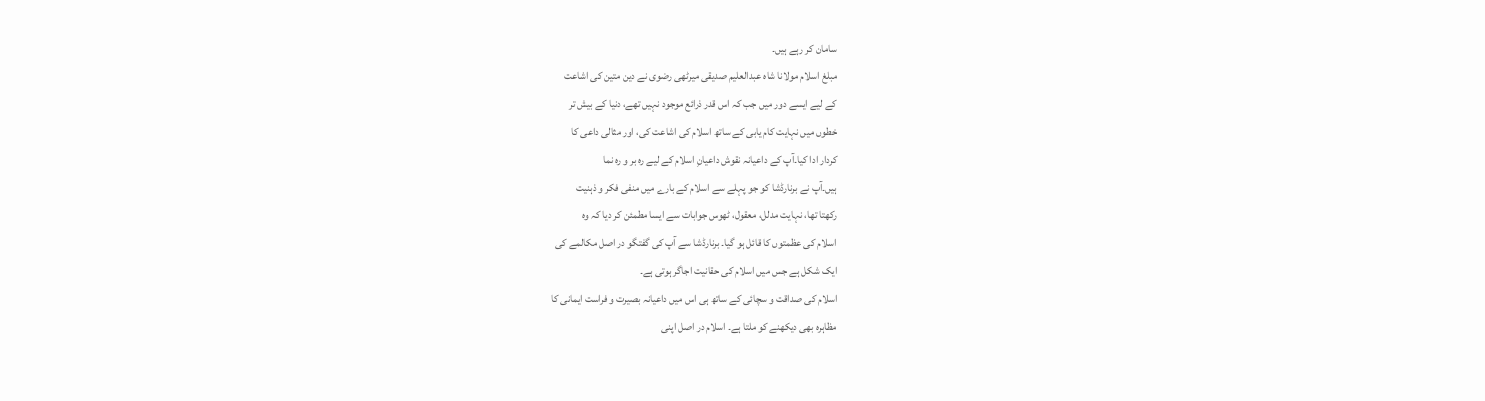سامان کر رہے ہیں۔
مبلغ اسلام مولانا شاہ عبدالعلیم صدیقی میرٹھی رضوی نے دین متین کی اشاعت
کے لیے ایسے دور میں جب کہ اس قدر ذرائع موجود نہیں تھے، دنیا کے بیش تر
خطوں میں نہایت کام یابی کے ساتھ اسلام کی اشاعت کی، اور مثالی داعی کا
کردار ادا کیا۔آپ کے داعیانہ نقوش داعیانِ اسلام کے لیے رہ بر و رہ نما
ہیں۔آپ نے برنارڈشا کو جو پہلے سے اسلام کے بارے میں منفی فکر و ذہنیت
رکھتا تھا، نہایت مدلل، معقول، ٹھوس جوابات سے ایسا مطمئن کر دیا کہ وہ
اسلام کی عظمتوں کا قائل ہو گیا۔ برنارڈشا سے آپ کی گفتگو در اصل مکالمے کی
ایک شکل ہے جس میں اسلام کی حقانیت اجاگر ہوتی ہے۔
اسلام کی صداقت و سچائی کے ساتھ ہی اس میں داعیانہ بصیرت و فراست ایمانی کا
مظاہرہ بھی دیکھنے کو ملتا ہے۔ اسلام در اصل اپنی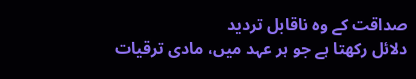صداقت کے وہ ناقابل تردید
دلائل رکھتا ہے جو ہر عہد میں، مادی ترقیات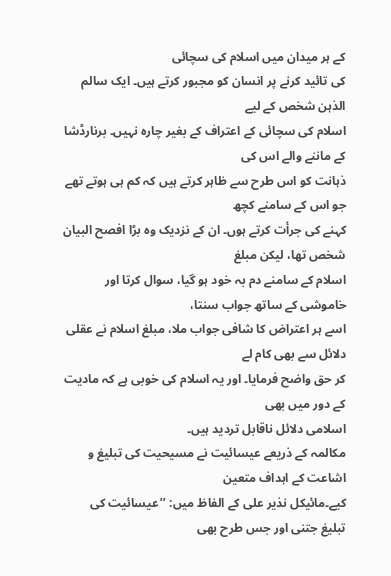کے ہر میدان میں اسلام کی سچائی
کی تائید کرنے پر انسان کو مجبور کرتے ہیں۔ ایک سالم الذہن شخص کے لیے
اسلام کی سچائی کے اعتراف کے بغیر چارہ نہیں۔ برنارڈشا کے ماننے والے اس کی
ذہانت کو اس طرح سے ظاہر کرتے ہیں کہ کم ہی ہوتے تھے جو اس کے سامنے کچھ
کہنے کی جرأت کرتے ہوں۔ ان کے نزدیک وہ بڑا افصح البیان شخص تھا، لیکن مبلغ
اسلام کے سامنے دم بہ خود ہو گیا، سوال کرتا اور خاموشی کے ساتھ جواب سنتا،
اسے ہر اعتراض کا شافی جواب ملا، مبلغ اسلام نے عقلی دلائل سے بھی کام لے
کر حق واضح فرمایا۔ اور یہ اسلام کی خوبی ہے کہ مادیت کے دور میں بھی
اسلامی دلائل ناقابل تردید ہیں۔
مکالمہ کے ذریعے عیسائیت نے مسیحیت کی تبلیغ و اشاعت کے اہداف متعین
کیے۔مائیکل نذیر علی کے الفاظ میں: ’’عیسائیت کی تبلیغ جتنی اور جس طرح بھی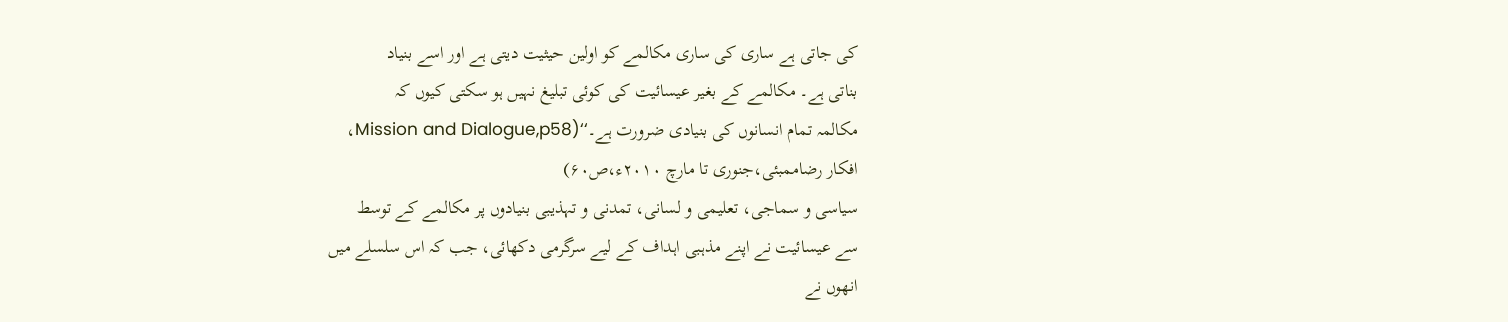کی جاتی ہے ساری کی ساری مکالمے کو اولین حیثیت دیتی ہے اور اسے بنیاد
بناتی ہے۔ مکالمے کے بغیر عیسائیت کی کوئی تبلیغ نہیں ہو سکتی کیوں کہ
مکالمہ تمام انسانوں کی بنیادی ضرورت ہے۔‘‘(Mission and Dialogue,p58،
افکار رضاممبئی،جنوری تا مارچ ۲۰۱۰ء،ص۶۰)
سیاسی و سماجی، تعلیمی و لسانی، تمدنی و تہذیبی بنیادوں پر مکالمے کے توسط
سے عیسائیت نے اپنے مذہبی اہداف کے لیے سرگرمی دکھائی، جب کہ اس سلسلے میں
انھوں نے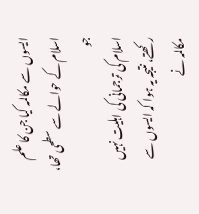ایسوں سے مکالمہ کیا جن کا علم اسلام کے حوالے سے سطحی تھا، جو
اسلام کی ترجمانی کی اہلیت نہیں رکھتے، نتیجہ یہ ہوا کہ ایسوں سے مکالمہ نے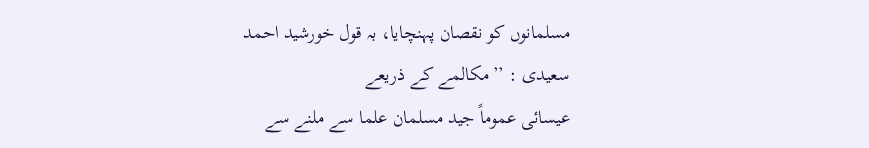مسلمانوں کو نقصان پہنچایا، بہ قول خورشید احمد سعیدی : ’’مکالمے کے ذریعے
عیسائی عموماً جید مسلمان علما سے ملنے سے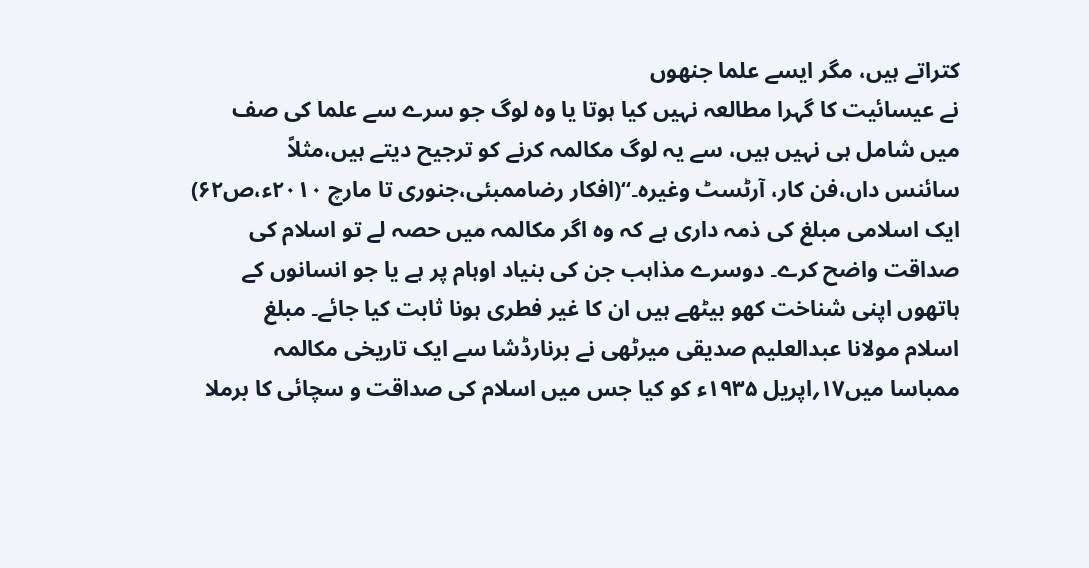کتراتے ہیں، مگر ایسے علما جنھوں
نے عیسائیت کا گہرا مطالعہ نہیں کیا ہوتا یا وہ لوگ جو سرے سے علما کی صف
میں شامل ہی نہیں ہیں، سے یہ لوگ مکالمہ کرنے کو ترجیح دیتے ہیں،مثلاً
سائنس داں،فن کار، آرٹسٹ وغیرہ۔‘‘(افکار رضاممبئی،جنوری تا مارچ ۲۰۱۰ء،ص۶۲)
ایک اسلامی مبلغ کی ذمہ داری ہے کہ وہ اگر مکالمہ میں حصہ لے تو اسلام کی
صداقت واضح کرے۔ دوسرے مذاہب جن کی بنیاد اوہام پر ہے یا جو انسانوں کے
ہاتھوں اپنی شناخت کھو بیٹھے ہیں ان کا غیر فطری ہونا ثابت کیا جائے۔ مبلغ
اسلام مولانا عبدالعلیم صدیقی میرٹھی نے برنارڈشا سے ایک تاریخی مکالمہ
ممباسا میں۱۷؍اپریل ۱۹۳۵ء کو کیا جس میں اسلام کی صداقت و سچائی کا برملا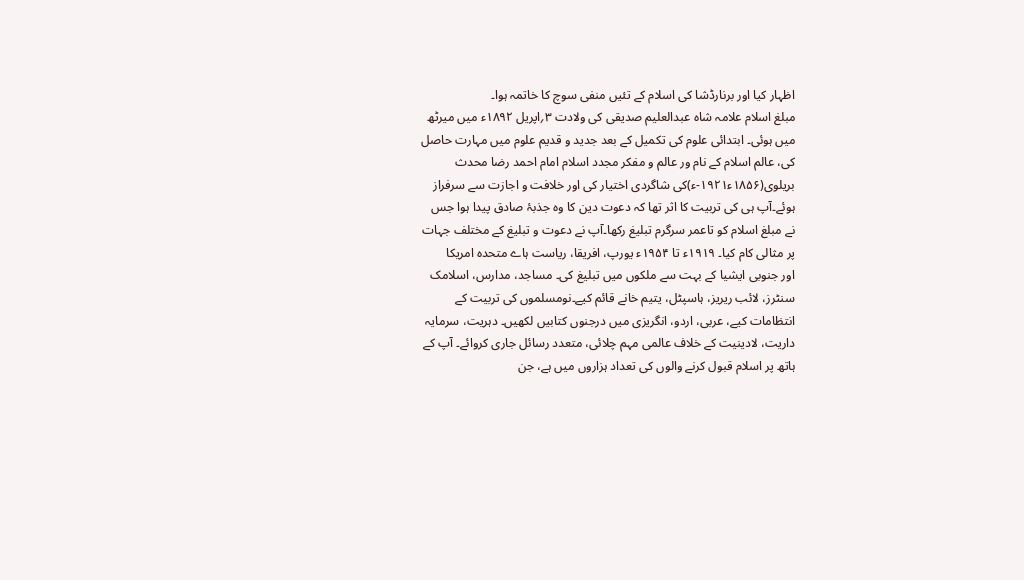اظہار کیا اور برنارڈشا کی اسلام کے تئیں منفی سوچ کا خاتمہ ہوا۔
مبلغ اسلام علامہ شاہ عبدالعلیم صدیقی کی ولادت ۳؍اپریل ۱۸۹۲ء میں میرٹھ
میں ہوئی۔ ابتدائی علوم کی تکمیل کے بعد جدید و قدیم علوم میں مہارت حاصل
کی، عالم اسلام کے نام ور عالم و مفکر مجدد اسلام امام احمد رضا محدث
بریلوی(۱۸۵۶ء۱۹۲۱-ء)کی شاگردی اختیار کی اور خلافت و اجازت سے سرفراز
ہوئے۔آپ ہی کی تربیت کا اثر تھا کہ دعوت دین کا وہ جذبۂ صادق پیدا ہوا جس
نے مبلغ اسلام کو تاعمر سرگرم تبلیغ رکھا۔آپ نے دعوت و تبلیغ کے مختلف جہات
پر مثالی کام کیا۔ ۱۹۱۹ء تا ۱۹۵۴ء یورپ، افریقا، ریاست ہاے متحدہ امریکا
اور جنوبی ایشیا کے بہت سے ملکوں میں تبلیغ کی۔ مساجد، مدارس، اسلامک
سنٹرز، لائب ریریز، ہاسپٹل، یتیم خانے قائم کیے۔نومسلموں کی تربیت کے
انتظامات کیے، عربی، اردو، انگریزی میں درجنوں کتابیں لکھیں۔ دہریت، سرمایہ
داریت، لادینیت کے خلاف عالمی مہم چلائی، متعدد رسائل جاری کروائے۔ آپ کے
ہاتھ پر اسلام قبول کرنے والوں کی تعداد ہزاروں میں ہے، جن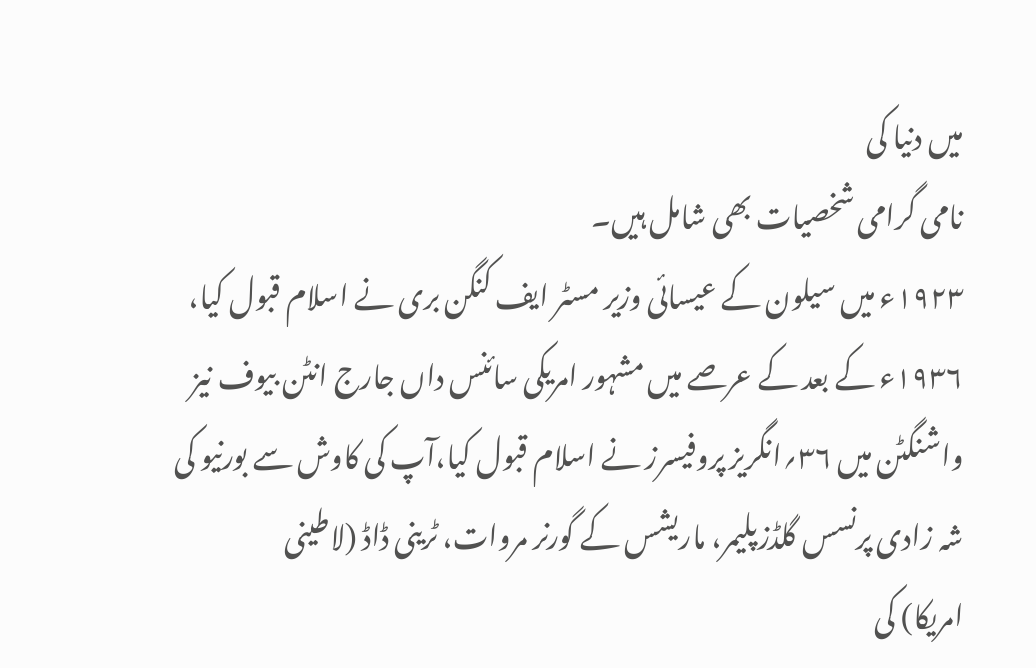میں دنیا کی
نامی گرامی شخصیات بھی شامل ہیں۔
۱۹۲۳ء میں سیلون کے عیسائی وزیر مسٹر ایف کنگن بری نے اسلام قبول کیا،
۱۹۳۶ء کے بعد کے عرصے میں مشہور امریکی سائنس داں جارج انٹن بیوف نیز
واشنگٹن میں ۳۶؍انگریز پروفیسرز نے اسلام قبول کیا،آپ کی کاوش سے بورنیو کی
شہ زادی پرنسس گلڈزپلیمر، ماریشس کے گورنر مروات، ٹرینی ڈاڈ (لاطینی
امریکا) کی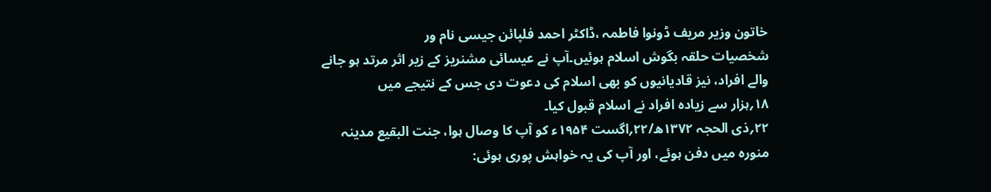خاتون وزیر مریف ڈونوا فاطمہ ،ڈاکٹر احمد فلپائن جیسی نام ور
شخصیات حلقہ بگوش اسلام ہوئیں۔آپ نے عیسائی مشنریز کے زیر اثر مرتد ہو جانے
والے افراد، نیز قادیانیوں کو بھی اسلام کی دعوت دی جس کے نتیجے میں
۱۸؍ہزار سے زیادہ افراد نے اسلام قبول کیا۔
۲۲؍ذی الحجہ ۱۳۷۲ھ/۲۲؍اگست ۱۹۵۴ء کو آپ کا وصال ہوا، جنت البقیع مدینہ
منورہ میں دفن ہوئے، اور آپ کی یہ خواہش پوری ہوئی: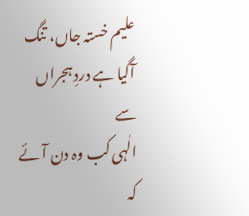علیم خستہ جاں، تنگ آگیا ہے دردِ ہجراں سے
الٰہی کب وہ دن آئے کہ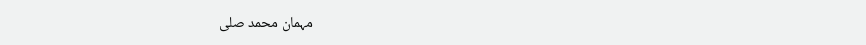مہمان محمد صلى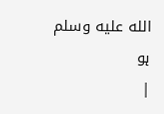الله عليه وسلم ہو
|